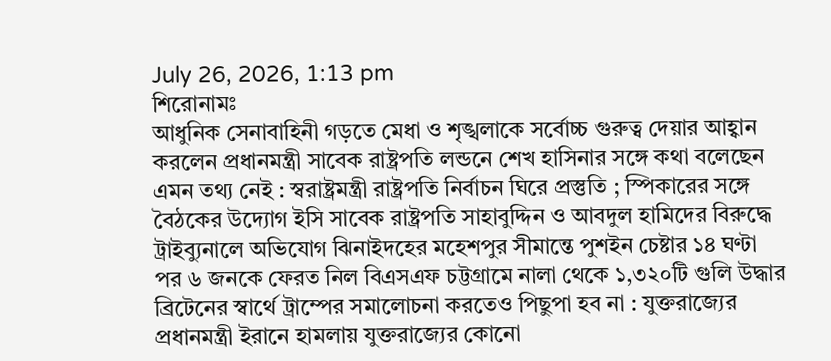July 26, 2026, 1:13 pm
শিরোনামঃ
আধুনিক সেনাবাহিনী গড়তে মেধা ও শৃঙ্খলাকে সর্বোচ্চ গুরুত্ব দেয়ার আহ্বান করলেন প্রধানমন্ত্রী সাবেক রাষ্ট্রপতি লন্ডনে শেখ হাসিনার সঙ্গে কথা বলেছেন এমন তথ্য নেই : স্বরাষ্ট্রমন্ত্রী রাষ্ট্রপতি নির্বাচন ঘিরে প্রস্তুতি ; স্পিকারের সঙ্গে বৈঠকের উদ্যোগ ইসি সাবেক রাষ্ট্রপতি সাহাবুদ্দিন ও আবদুল হামিদের বিরুদ্ধে ট্রাইব্যুনালে অভিযোগ ঝিনাইদহের মহেশপুর সীমান্তে পুশইন চেষ্টার ১৪ ঘণ্টা পর ৬ জনকে ফেরত নিল বিএসএফ চট্টগ্রামে নালা থেকে ১,৩২০টি গুলি উদ্ধার ব্রিটেনের স্বার্থে ট্রাম্পের সমালোচনা করতেও পিছুপা হব না : যুক্তরাজ্যের প্রধানমন্ত্রী ইরানে হামলায় যুক্তরাজ্যের কোনো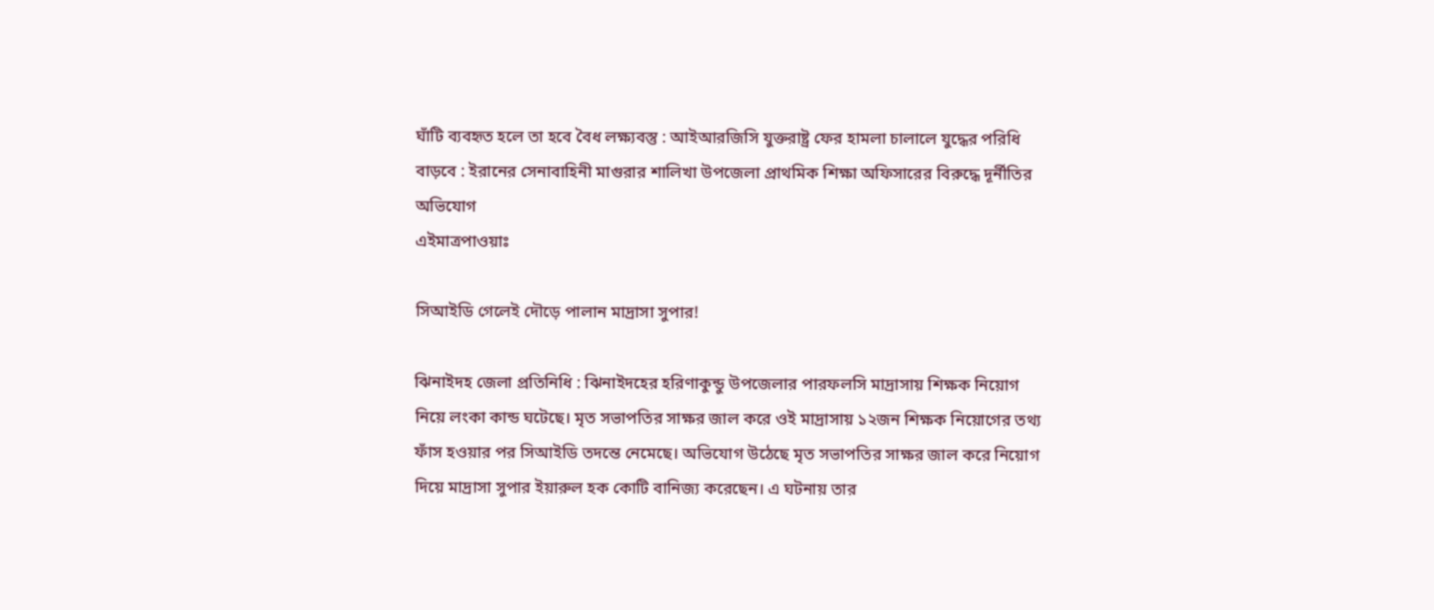ঘাঁটি ব্যবহৃত হলে তা হবে বৈধ লক্ষ্যবস্তু : আইআরজিসি যুক্তরাষ্ট্র ফের হামলা চালালে যুদ্ধের পরিধি বাড়বে : ইরানের সেনাবাহিনী মাগুরার শালিখা উপজেলা প্রাথমিক শিক্ষা অফিসারের বিরুদ্ধে দূর্নীতির অভিযোগ
এইমাত্রপাওয়াঃ

সিআইডি গেলেই দৌড়ে পালান মাদ্রাসা সুপার!

ঝিনাইদহ জেলা প্রতিনিধি : ঝিনাইদহের হরিণাকুন্ডু উপজেলার পারফলসি মাদ্রাসায় শিক্ষক নিয়োগ নিয়ে লংকা কান্ড ঘটেছে। মৃত সভাপতির সাক্ষর জাল করে ওই মাদ্রাসায় ১২জন শিক্ষক নিয়োগের তথ্য ফাঁস হওয়ার পর সিআইডি তদন্তে নেমেছে। অভিযোগ উঠেছে মৃত সভাপতির সাক্ষর জাল করে নিয়োগ দিয়ে মাদ্রাসা সুপার ইয়ারুল হক কোটি বানিজ্য করেছেন। এ ঘটনায় তার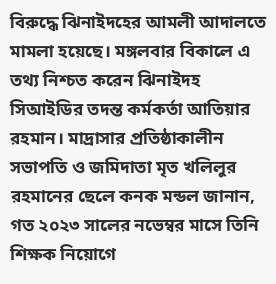বিরুদ্ধে ঝিনাইদহের আমলী আদালতে মামলা হয়েছে। মঙ্গলবার বিকালে এ তথ্য নিশ্চত করেন ঝিনাইদহ সিআইডির তদন্ত কর্মকর্তা আতিয়ার রহমান। মাদ্রাসার প্রতিষ্ঠাকালীন সভাপতি ও জমিদাতা মৃত খলিলুর রহমানের ছেলে কনক মন্ডল জানান, গত ২০২৩ সালের নভেম্বর মাসে তিনি শিক্ষক নিয়োগে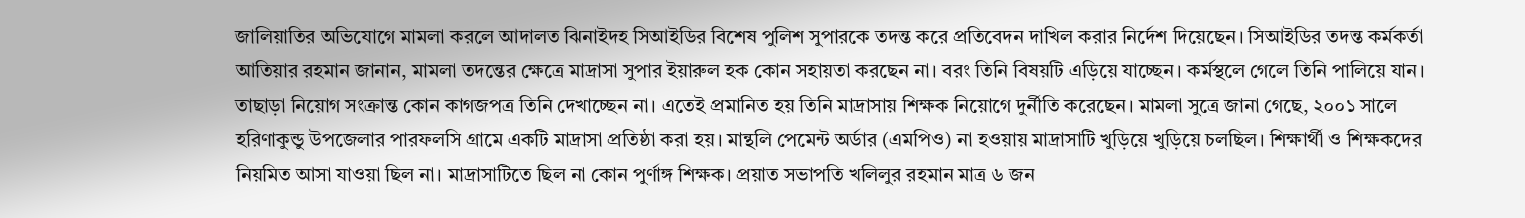জালিয়াতির অভিযোগে মামলা করলে আদালত ঝিনাইদহ সিআইডির বিশেষ পুলিশ সুপারকে তদন্ত করে প্রতিবেদন দাখিল করার নির্দেশ দিয়েছেন। সিআইডির তদন্ত কর্মকর্তা আতিয়ার রহমান জানান, মামলা তদন্তের ক্ষেত্রে মাদ্রাসা সুপার ইয়ারুল হক কোন সহায়তা করছেন না। বরং তিনি বিষয়টি এড়িয়ে যাচ্ছেন। কর্মস্থলে গেলে তিনি পালিয়ে যান। তাছাড়া নিয়োগ সংক্রান্ত কোন কাগজপত্র তিনি দেখাচ্ছেন না। এতেই প্রমানিত হয় তিনি মাদ্রাসায় শিক্ষক নিয়োগে দুর্নীতি করেছেন। মামলা সুত্রে জানা গেছে, ২০০১ সালে হরিণাকুন্ডু উপজেলার পারফলসি গ্রামে একটি মাদ্রাসা প্রতিষ্ঠা করা হয়। মান্থলি পেমেন্ট অর্ডার (এমপিও) না হওয়ায় মাদ্রাসাটি খুড়িয়ে খুড়িয়ে চলছিল। শিক্ষার্থী ও শিক্ষকদের নিয়মিত আসা যাওয়া ছিল না। মাদ্রাসাটিতে ছিল না কোন পুর্ণাঙ্গ শিক্ষক। প্রয়াত সভাপতি খলিলুর রহমান মাত্র ৬ জন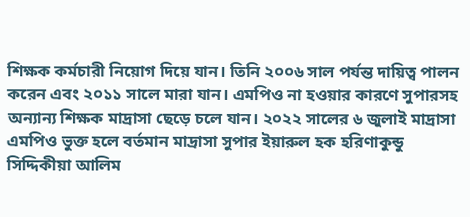শিক্ষক কর্মচারী নিয়োগ দিয়ে যান। তিনি ২০০৬ সাল পর্যন্ত দায়িত্ব পালন করেন এবং ২০১১ সালে মারা যান। এমপিও না হওয়ার কারণে সুপারসহ অন্যান্য শিক্ষক মাদ্রাসা ছেড়ে চলে যান। ২০২২ সালের ৬ জুলাই মাদ্রাসা এমপিও ভুক্ত হলে বর্তমান মাদ্রাসা সুপার ইয়ারুল হক হরিণাকুন্ডু সিদ্দিকীয়া আলিম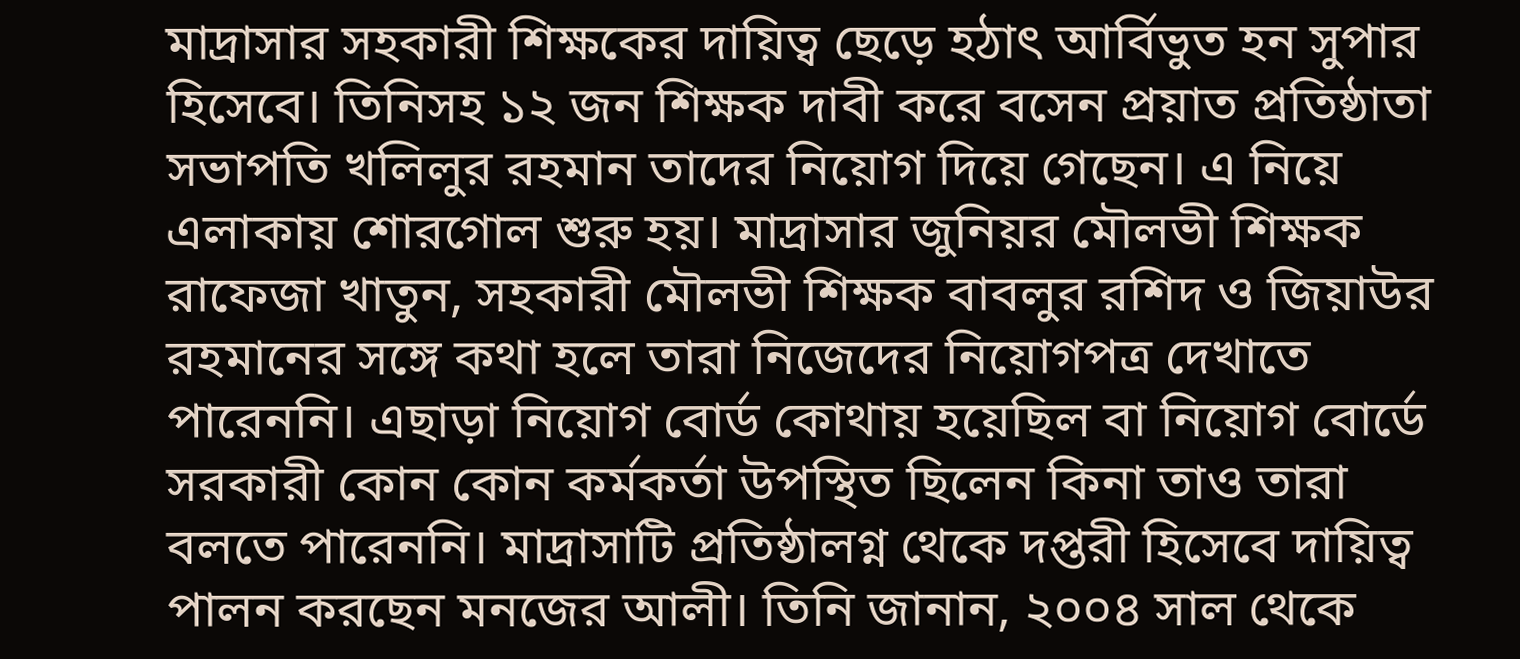মাদ্রাসার সহকারী শিক্ষকের দায়িত্ব ছেড়ে হঠাৎ আর্বিভুত হন সুপার হিসেবে। তিনিসহ ১২ জন শিক্ষক দাবী করে বসেন প্রয়াত প্রতিষ্ঠাতা সভাপতি খলিলুর রহমান তাদের নিয়োগ দিয়ে গেছেন। এ নিয়ে এলাকায় শোরগোল শুরু হয়। মাদ্রাসার জুনিয়র মৌলভী শিক্ষক রাফেজা খাতুন, সহকারী মৌলভী শিক্ষক বাবলুর রশিদ ও জিয়াউর রহমানের সঙ্গে কথা হলে তারা নিজেদের নিয়োগপত্র দেখাতে পারেননি। এছাড়া নিয়োগ বোর্ড কোথায় হয়েছিল বা নিয়োগ বোর্ডে সরকারী কোন কোন কর্মকর্তা উপস্থিত ছিলেন কিনা তাও তারা বলতে পারেননি। মাদ্রাসাটি প্রতিষ্ঠালগ্ন থেকে দপ্তরী হিসেবে দায়িত্ব পালন করছেন মনজের আলী। তিনি জানান, ২০০৪ সাল থেকে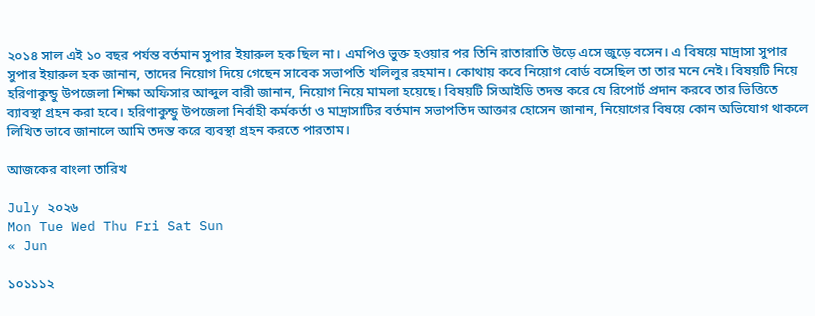২০১৪ সাল এই ১০ বছর পর্যন্ত বর্তমান সুপার ইয়ারুল হক ছিল না। এমপিও ভুক্ত হওয়ার পর তিনি রাতারাতি উড়ে এসে জুড়ে বসেন। এ বিষয়ে মাদ্রাসা সুপার সুপার ইয়ারুল হক জানান, তাদের নিয়োগ দিয়ে গেছেন সাবেক সভাপতি খলিলুর রহমান। কোথায় কবে নিয়োগ বোর্ড বসেছিল তা তার মনে নেই। বিষয়টি নিয়ে হরিণাকুন্ডু উপজেলা শিক্ষা অফিসার আব্দুল বারী জানান, নিয়োগ নিয়ে মামলা হয়েছে। বিষয়টি সিআইডি তদন্ত করে যে রিপোর্ট প্রদান করবে তার ভিত্তিতে ব্যাবস্থা গ্রহন করা হবে। হরিণাকুন্ডু উপজেলা নির্বাহী কর্মকর্তা ও মাদ্রাসাটির বর্তমান সভাপতিদ আক্তার হোসেন জানান, নিয়োগের বিষয়ে কোন অভিযোগ থাকলে লিখিত ভাবে জানালে আমি তদন্ত করে ব্যবস্থা গ্রহন করতে পারতাম।

আজকের বাংলা তারিখ

July ২০২৬
Mon Tue Wed Thu Fri Sat Sun
« Jun

১০১১১২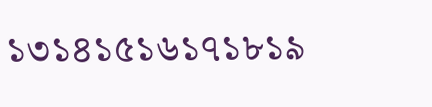১৩১৪১৫১৬১৭১৮১৯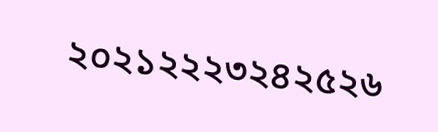২০২১২২২৩২৪২৫২৬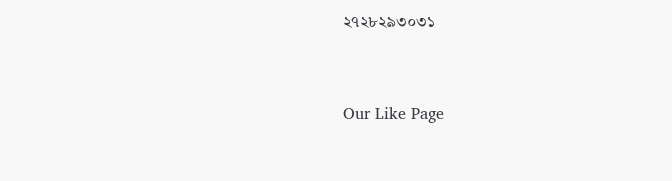২৭২৮২৯৩০৩১


Our Like Page